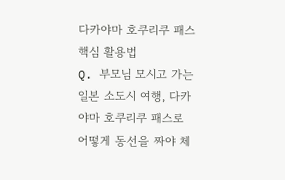다카야마 호쿠리쿠 패스 핵심 활용법
Q. 부모님 모시고 가는 일본 소도시 여행, 다카야마 호쿠리쿠 패스로 어떻게 동선을 짜야 체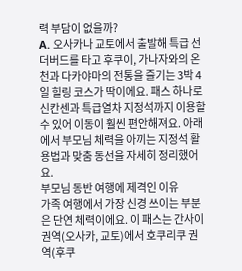력 부담이 없을까?
A. 오사카나 교토에서 출발해 특급 선더버드를 타고 후쿠이, 가나자와의 온천과 다카야마의 전통을 즐기는 3박 4일 힐링 코스가 딱이에요. 패스 하나로 신칸센과 특급열차 지정석까지 이용할 수 있어 이동이 훨씬 편안해져요. 아래에서 부모님 체력을 아끼는 지정석 활용법과 맞춤 동선을 자세히 정리했어요.
부모님 동반 여행에 제격인 이유
가족 여행에서 가장 신경 쓰이는 부분은 단연 체력이에요. 이 패스는 간사이 권역(오사카, 교토)에서 호쿠리쿠 권역(후쿠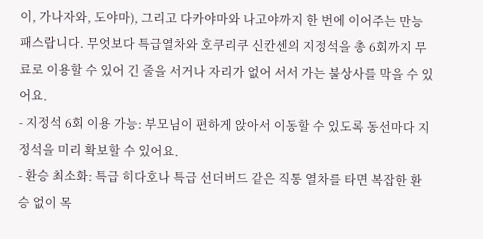이, 가나자와, 도야마), 그리고 다카야마와 나고야까지 한 번에 이어주는 만능 패스랍니다. 무엇보다 특급열차와 호쿠리쿠 신칸센의 지정석을 총 6회까지 무료로 이용할 수 있어 긴 줄을 서거나 자리가 없어 서서 가는 불상사를 막을 수 있어요.
- 지정석 6회 이용 가능: 부모님이 편하게 앉아서 이동할 수 있도록 동선마다 지정석을 미리 확보할 수 있어요.
- 환승 최소화: 특급 히다호나 특급 선더버드 같은 직통 열차를 타면 복잡한 환승 없이 목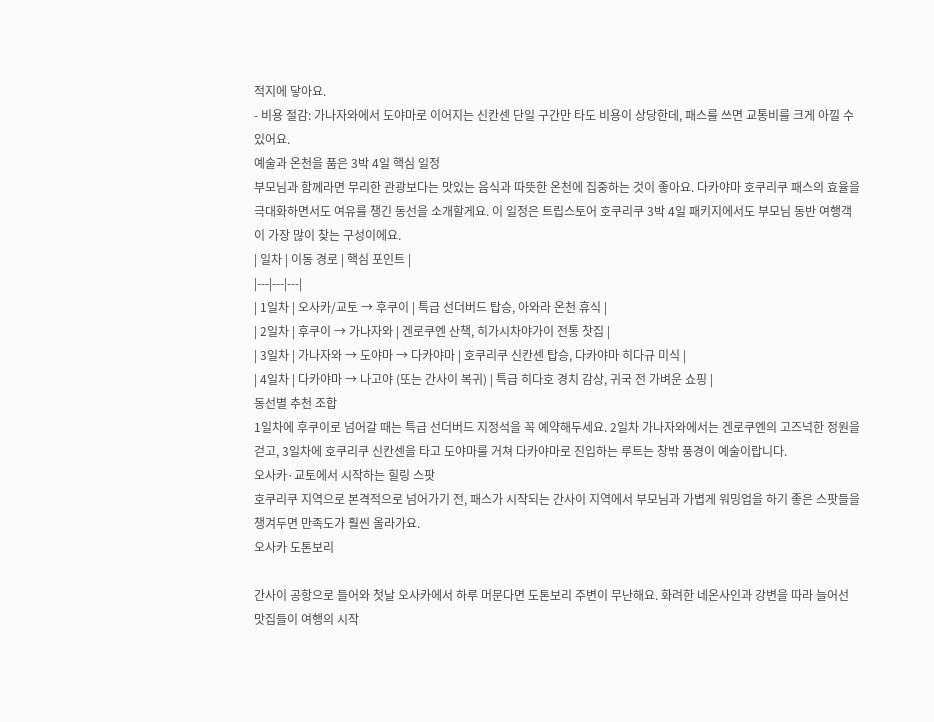적지에 닿아요.
- 비용 절감: 가나자와에서 도야마로 이어지는 신칸센 단일 구간만 타도 비용이 상당한데, 패스를 쓰면 교통비를 크게 아낄 수 있어요.
예술과 온천을 품은 3박 4일 핵심 일정
부모님과 함께라면 무리한 관광보다는 맛있는 음식과 따뜻한 온천에 집중하는 것이 좋아요. 다카야마 호쿠리쿠 패스의 효율을 극대화하면서도 여유를 챙긴 동선을 소개할게요. 이 일정은 트립스토어 호쿠리쿠 3박 4일 패키지에서도 부모님 동반 여행객이 가장 많이 찾는 구성이에요.
| 일차 | 이동 경로 | 핵심 포인트 |
|---|---|---|
| 1일차 | 오사카/교토 → 후쿠이 | 특급 선더버드 탑승, 아와라 온천 휴식 |
| 2일차 | 후쿠이 → 가나자와 | 겐로쿠엔 산책, 히가시차야가이 전통 찻집 |
| 3일차 | 가나자와 → 도야마 → 다카야마 | 호쿠리쿠 신칸센 탑승, 다카야마 히다규 미식 |
| 4일차 | 다카야마 → 나고야 (또는 간사이 복귀) | 특급 히다호 경치 감상, 귀국 전 가벼운 쇼핑 |
동선별 추천 조합
1일차에 후쿠이로 넘어갈 때는 특급 선더버드 지정석을 꼭 예약해두세요. 2일차 가나자와에서는 겐로쿠엔의 고즈넉한 정원을 걷고, 3일차에 호쿠리쿠 신칸센을 타고 도야마를 거쳐 다카야마로 진입하는 루트는 창밖 풍경이 예술이랍니다.
오사카·교토에서 시작하는 힐링 스팟
호쿠리쿠 지역으로 본격적으로 넘어가기 전, 패스가 시작되는 간사이 지역에서 부모님과 가볍게 워밍업을 하기 좋은 스팟들을 챙겨두면 만족도가 훨씬 올라가요.
오사카 도톤보리

간사이 공항으로 들어와 첫날 오사카에서 하루 머문다면 도톤보리 주변이 무난해요. 화려한 네온사인과 강변을 따라 늘어선 맛집들이 여행의 시작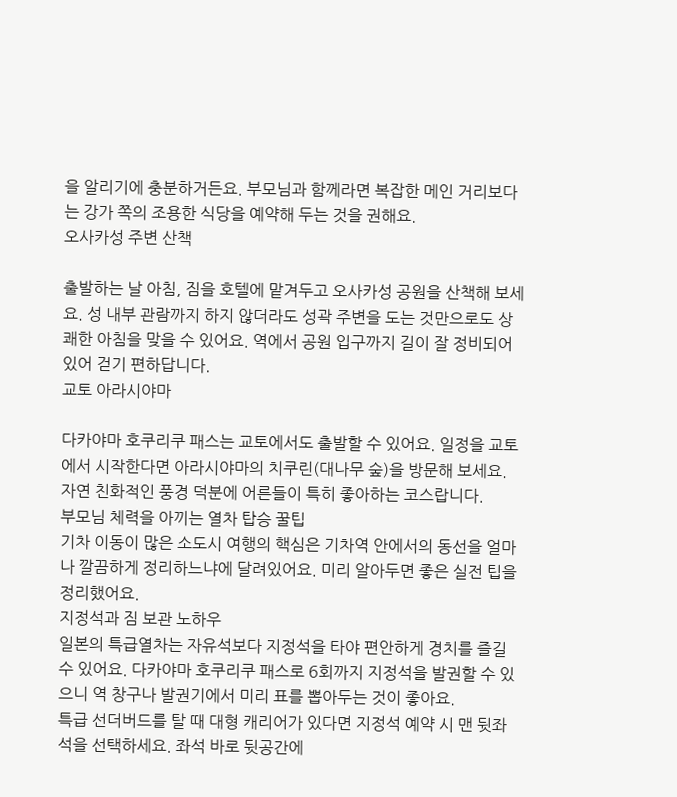을 알리기에 충분하거든요. 부모님과 함께라면 복잡한 메인 거리보다는 강가 쪽의 조용한 식당을 예약해 두는 것을 권해요.
오사카성 주변 산책

출발하는 날 아침, 짐을 호텔에 맡겨두고 오사카성 공원을 산책해 보세요. 성 내부 관람까지 하지 않더라도 성곽 주변을 도는 것만으로도 상쾌한 아침을 맞을 수 있어요. 역에서 공원 입구까지 길이 잘 정비되어 있어 걷기 편하답니다.
교토 아라시야마

다카야마 호쿠리쿠 패스는 교토에서도 출발할 수 있어요. 일정을 교토에서 시작한다면 아라시야마의 치쿠린(대나무 숲)을 방문해 보세요. 자연 친화적인 풍경 덕분에 어른들이 특히 좋아하는 코스랍니다.
부모님 체력을 아끼는 열차 탑승 꿀팁
기차 이동이 많은 소도시 여행의 핵심은 기차역 안에서의 동선을 얼마나 깔끔하게 정리하느냐에 달려있어요. 미리 알아두면 좋은 실전 팁을 정리했어요.
지정석과 짐 보관 노하우
일본의 특급열차는 자유석보다 지정석을 타야 편안하게 경치를 즐길 수 있어요. 다카야마 호쿠리쿠 패스로 6회까지 지정석을 발권할 수 있으니 역 창구나 발권기에서 미리 표를 뽑아두는 것이 좋아요.
특급 선더버드를 탈 때 대형 캐리어가 있다면 지정석 예약 시 맨 뒷좌석을 선택하세요. 좌석 바로 뒷공간에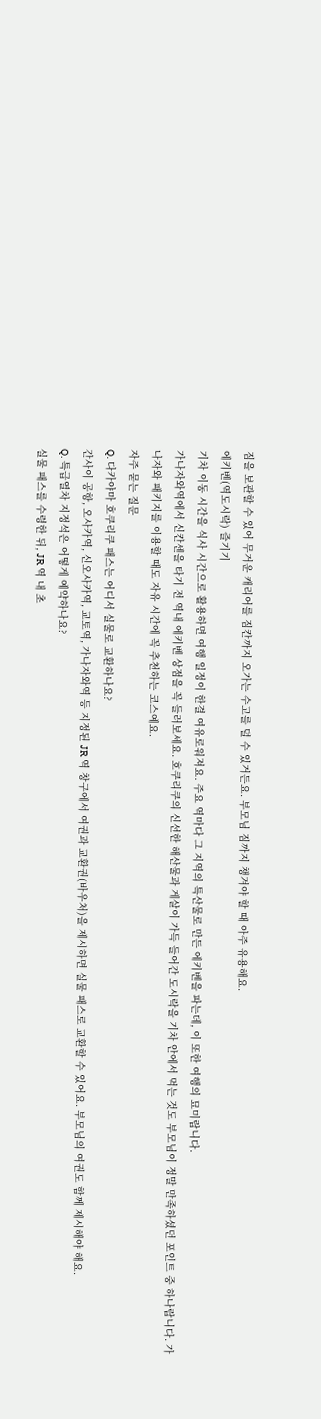짐을 보관할 수 있어 무거운 캐리어를 짐칸까지 오가는 수고를 덜 수 있거든요. 부모님 짐까지 챙겨야 할 때 아주 유용해요.
에키벤(역도시락) 즐기기
기차 이동 시간을 식사 시간으로 활용하면 여행 일정이 한결 여유로워져요. 주요 역마다 그 지역의 특산물로 만든 에키벤을 파는데, 이 또한 여행의 묘미랍니다.
가나자와역에서 신칸센을 타기 전 역내 에키벤 상점을 꼭 들러보세요. 호쿠리쿠의 신선한 해산물과 게살이 가득 들어간 도시락을 기차 안에서 먹는 것도 부모님이 정말 만족하셨던 포인트 중 하나랍니다. 가나자와 패키지를 이용할 때도 자유 시간에 꼭 추천하는 코스예요.
자주 묻는 질문
Q. 다카야마 호쿠리쿠 패스는 어디서 실물로 교환하나요?
간사이 공항, 오사카역, 신오사카역, 교토역, 가나자와역 등 지정된 JR 역 창구에서 여권과 교환권(바우처)을 제시하면 실물 패스로 교환할 수 있어요. 부모님의 여권도 함께 제시해야 해요.
Q. 특급열차 지정석은 어떻게 예약하나요?
실물 패스를 수령한 뒤, JR 역 내 초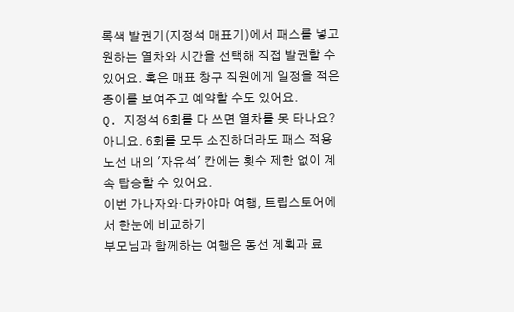록색 발권기(지정석 매표기)에서 패스를 넣고 원하는 열차와 시간을 선택해 직접 발권할 수 있어요. 혹은 매표 창구 직원에게 일정을 적은 종이를 보여주고 예약할 수도 있어요.
Q. 지정석 6회를 다 쓰면 열차를 못 타나요?
아니요. 6회를 모두 소진하더라도 패스 적용 노선 내의 '자유석' 칸에는 횟수 제한 없이 계속 탑승할 수 있어요.
이번 가나자와·다카야마 여행, 트립스토어에서 한눈에 비교하기
부모님과 함께하는 여행은 동선 계획과 료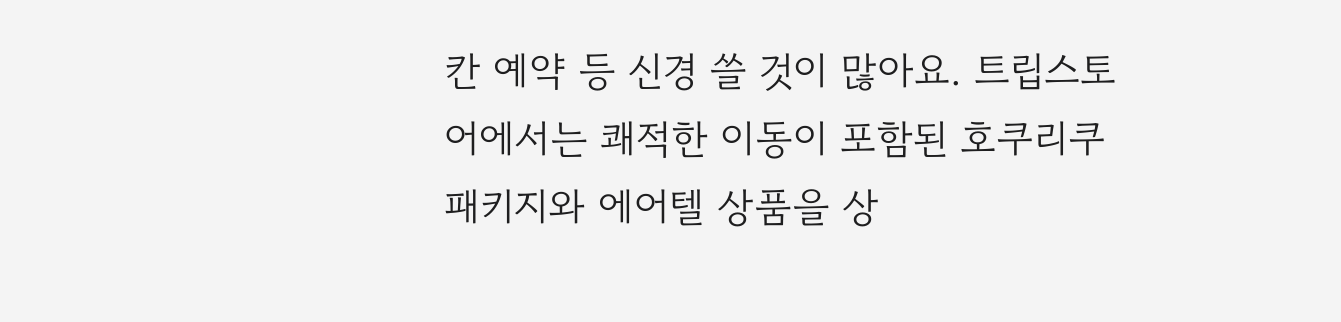칸 예약 등 신경 쓸 것이 많아요. 트립스토어에서는 쾌적한 이동이 포함된 호쿠리쿠 패키지와 에어텔 상품을 상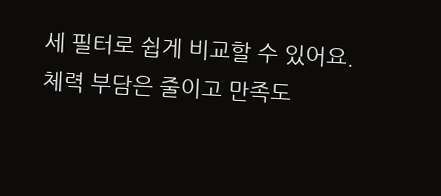세 필터로 쉽게 비교할 수 있어요. 체력 부담은 줄이고 만족도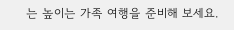는 높이는 가족 여행을 준비해 보세요.